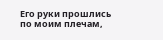Его руки прошлись по моим плечам,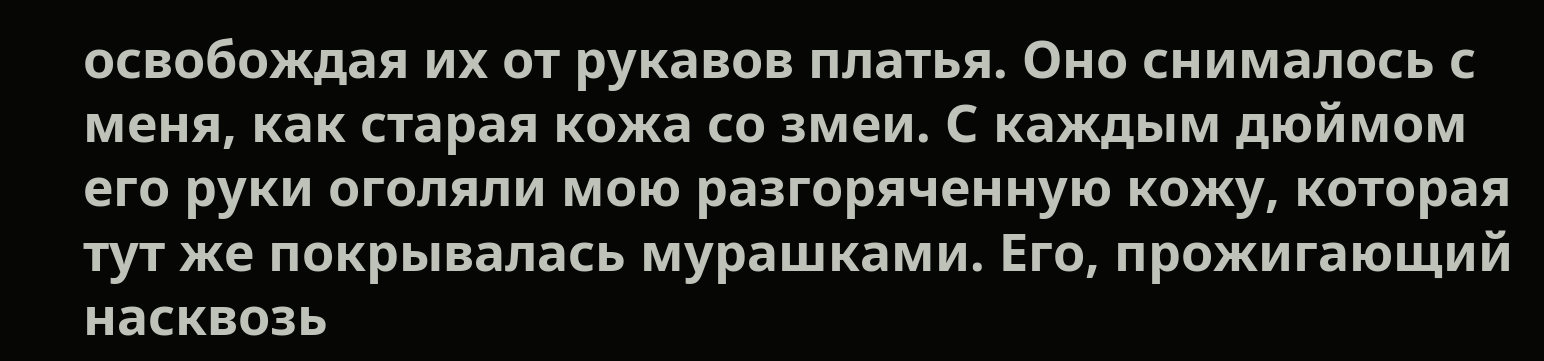освобождая их от рукавов платья. Оно снималось с меня, как старая кожа со змеи. С каждым дюймом его руки оголяли мою разгоряченную кожу, которая тут же покрывалась мурашками. Его, прожигающий насквозь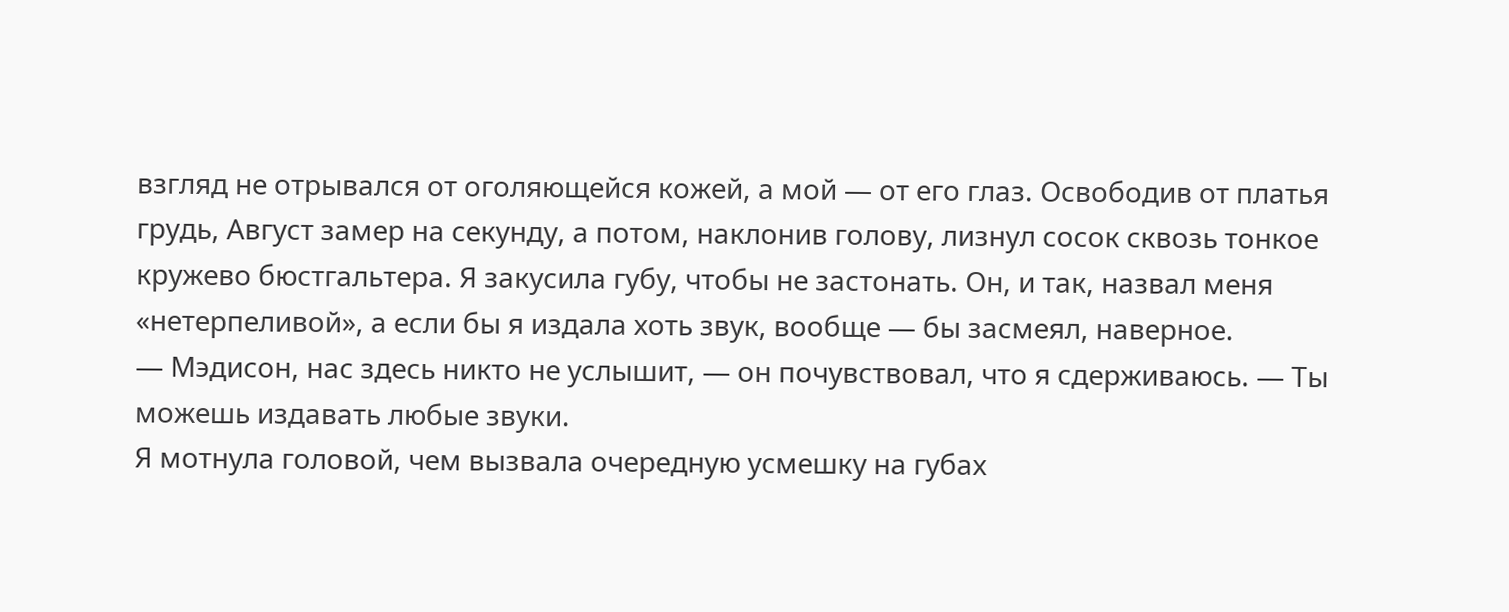взгляд не отрывался от оголяющейся кожей, а мой — от его глаз. Освободив от платья грудь, Август замер на секунду, а потом, наклонив голову, лизнул сосок сквозь тонкое кружево бюстгальтера. Я закусила губу, чтобы не застонать. Он, и так, назвал меня «нетерпеливой», а если бы я издала хоть звук, вообще — бы засмеял, наверное.
— Мэдисон, нас здесь никто не услышит, — он почувствовал, что я сдерживаюсь. — Ты можешь издавать любые звуки.
Я мотнула головой, чем вызвала очередную усмешку на губах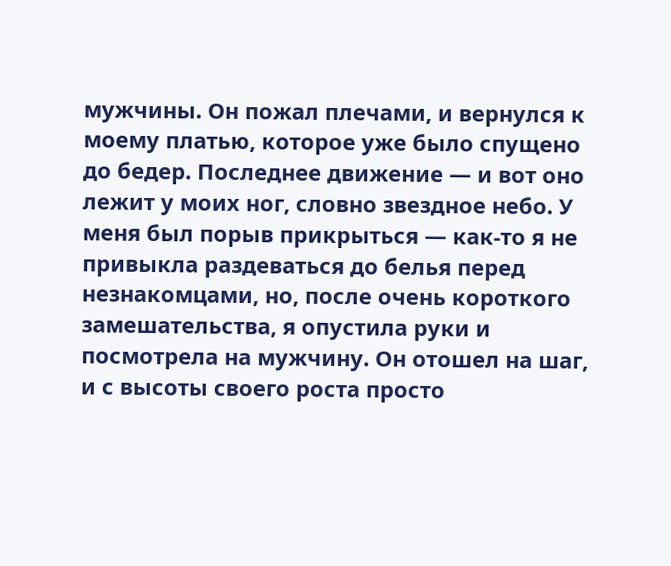мужчины. Он пожал плечами, и вернулся к моему платью, которое уже было спущено до бедер. Последнее движение — и вот оно лежит у моих ног, словно звездное небо. У меня был порыв прикрыться — как-то я не привыкла раздеваться до белья перед незнакомцами, но, после очень короткого замешательства, я опустила руки и посмотрела на мужчину. Он отошел на шаг, и с высоты своего роста просто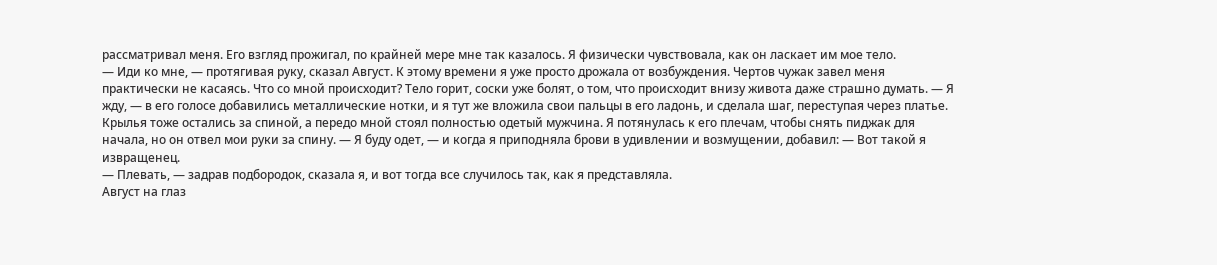рассматривал меня. Его взгляд прожигал, по крайней мере мне так казалось. Я физически чувствовала, как он ласкает им мое тело.
— Иди ко мне, — протягивая руку, сказал Август. К этому времени я уже просто дрожала от возбуждения. Чертов чужак завел меня практически не касаясь. Что со мной происходит? Тело горит, соски уже болят, о том, что происходит внизу живота даже страшно думать. — Я жду, — в его голосе добавились металлические нотки, и я тут же вложила свои пальцы в его ладонь, и сделала шаг, переступая через платье. Крылья тоже остались за спиной, а передо мной стоял полностью одетый мужчина. Я потянулась к его плечам, чтобы снять пиджак для начала, но он отвел мои руки за спину. — Я буду одет, — и когда я приподняла брови в удивлении и возмущении, добавил: — Вот такой я извращенец.
— Плевать, — задрав подбородок, сказала я, и вот тогда все случилось так, как я представляла.
Август на глаз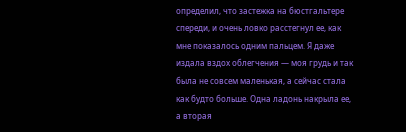определил, что застежка на бюстгальтере спереди, и очень ловко расстегнул ее, как мне показалось одним пальцем. Я даже издала вздох облегчения — моя грудь и так была не совсем маленькая, а сейчас стала как будто больше. Одна ладонь накрыла ее, а вторая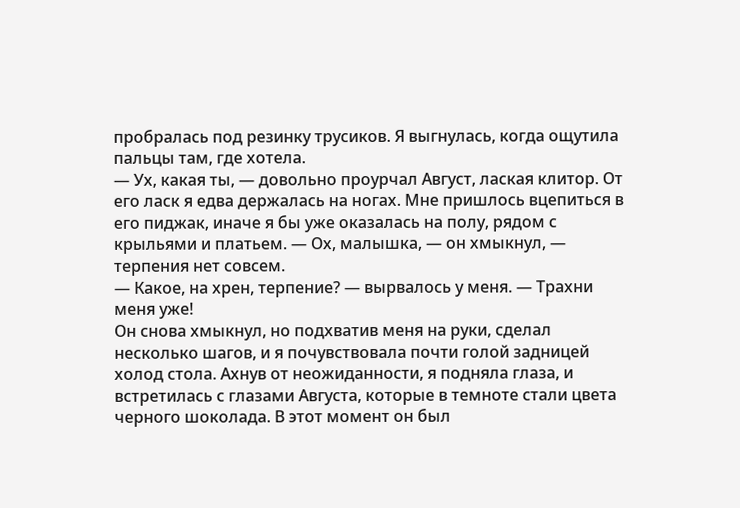пробралась под резинку трусиков. Я выгнулась, когда ощутила пальцы там, где хотела.
— Ух, какая ты, — довольно проурчал Август, лаская клитор. От его ласк я едва держалась на ногах. Мне пришлось вцепиться в его пиджак, иначе я бы уже оказалась на полу, рядом с крыльями и платьем. — Ох, малышка, — он хмыкнул, — терпения нет совсем.
— Какое, на хрен, терпение? — вырвалось у меня. — Трахни меня уже!
Он снова хмыкнул, но подхватив меня на руки, сделал несколько шагов, и я почувствовала почти голой задницей холод стола. Ахнув от неожиданности, я подняла глаза, и встретилась с глазами Августа, которые в темноте стали цвета черного шоколада. В этот момент он был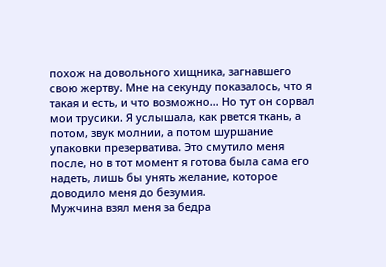похож на довольного хищника, загнавшего свою жертву. Мне на секунду показалось, что я такая и есть, и что возможно… Но тут он сорвал мои трусики. Я услышала, как рвется ткань, а потом, звук молнии, а потом шуршание упаковки презерватива. Это смутило меня после, но в тот момент я готова была сама его надеть, лишь бы унять желание, которое доводило меня до безумия.
Мужчина взял меня за бедра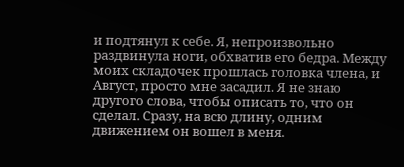и подтянул к себе. Я, непроизвольно раздвинула ноги, обхватив его бедра. Между моих складочек прошлась головка члена, и Август, просто мне засадил. Я не знаю другого слова, чтобы описать то, что он сделал. Сразу, на всю длину, одним движением он вошел в меня.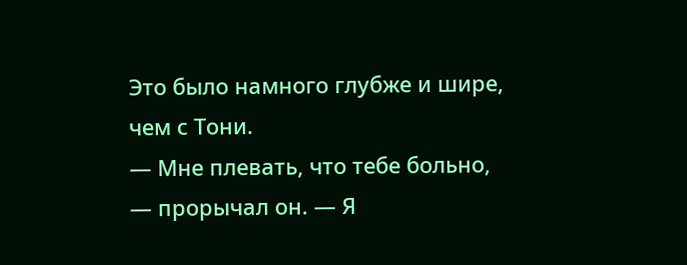Это было намного глубже и шире, чем с Тони.
— Мне плевать, что тебе больно, — прорычал он. — Я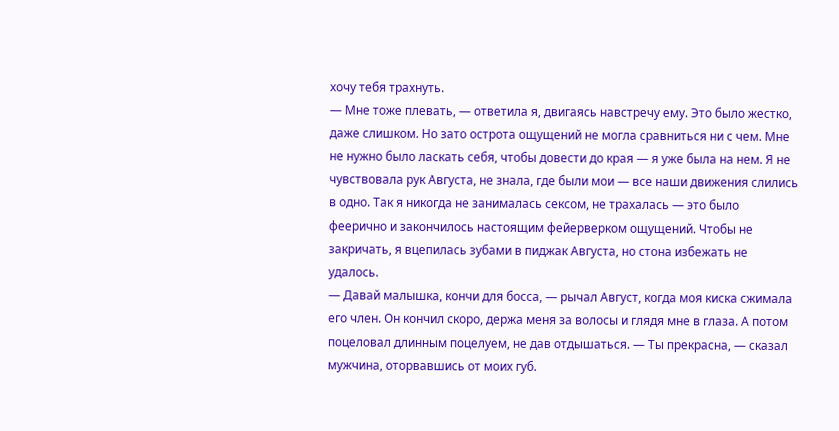хочу тебя трахнуть.
— Мне тоже плевать, — ответила я, двигаясь навстречу ему. Это было жестко, даже слишком. Но зато острота ощущений не могла сравниться ни с чем. Мне не нужно было ласкать себя, чтобы довести до края — я уже была на нем. Я не чувствовала рук Августа, не знала, где были мои — все наши движения слились в одно. Так я никогда не занималась сексом, не трахалась — это было феерично и закончилось настоящим фейерверком ощущений. Чтобы не закричать, я вцепилась зубами в пиджак Августа, но стона избежать не удалось.
— Давай малышка, кончи для босса, — рычал Август, когда моя киска сжимала его член. Он кончил скоро, держа меня за волосы и глядя мне в глаза. А потом поцеловал длинным поцелуем, не дав отдышаться. — Ты прекрасна, — сказал мужчина, оторвавшись от моих губ.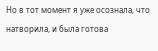Но в тот момент я уже осознала, что натворила, и была готова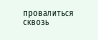провалиться сквозь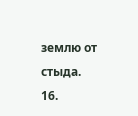землю от стыда.
16.